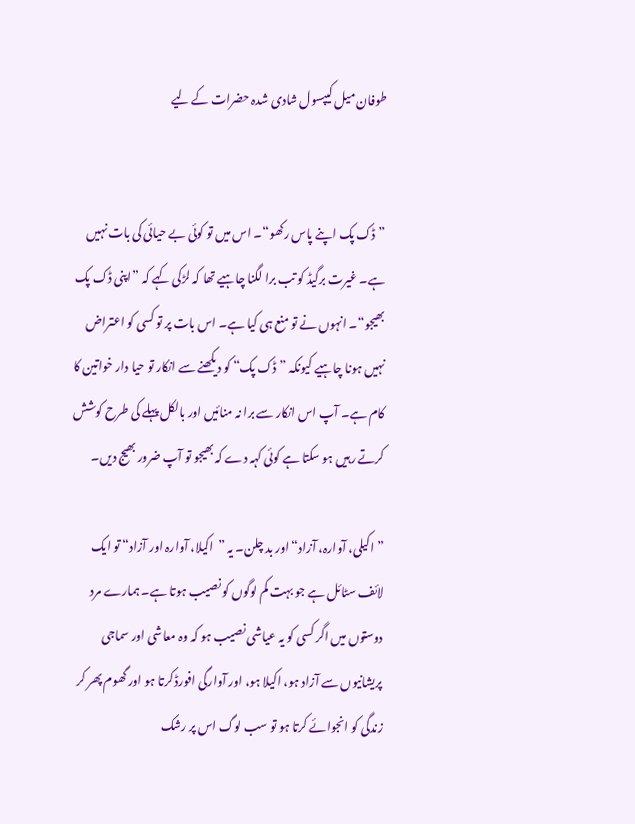طوفان میل کیپسول شادی شدہ حضرات کے لیے


”ڈک پک اپنے پاس رکھو“۔ اس میں تو کوئی بے حیائی کی بات نہیں ہے۔ غیرت برگیڈ کو تب برا لگنا چاہیے تھا کہ لڑکی کہے کہ ”اپنی ڈک پک بھیجو“۔ انہوں نے تو منع ہی کیا ہے۔ اس بات پر تو کسی کو اعتراض نہیں ہونا چاہیے کیونکہ ”ڈک پک“ کو دیکھنے سے انکار تو حیا دار خواتین کا کام ہے۔ آپ اس انکار سے برا نہ منائیں اور بالکل پہلے کی طرح کوشش کرتے رہیں ہو سکتا ہے کوئی کہہ دے کہ بھیجو تو آپ ضرور بھیج دیں۔

”اکیلی، آوارہ، آزاد“ اور بد چلن۔ یہ ”اکیلا، آوارہ اور آزاد“ تو ایک لائف سٹائل ہے جو بہت کم لوگوں کو نصیب ہوتا ہے۔ ہمارے مرد دوستوں میں اگر کسی کو یہ عیاشی نصیب ہو کہ وہ معاشی اور سماجی پریشانیوں سے آزاد ہو، اکیلا ہو، اور آوارگی افورڈ کرتا ہو اور گھوم پھر کر زندگی کو انجوائے کرتا ہو تو سب لوگ اس پر رشک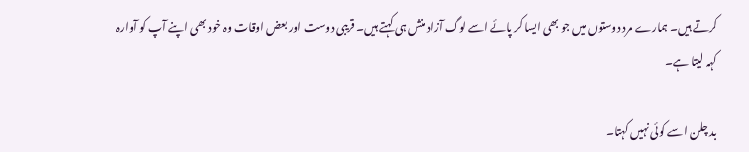کرتے ہیں۔ ہمارے مرد دوستوں میں جو بھی ایسا کر پائے اسے لوگ آزاد منش ہی کہتے ہیں۔ قریبی دوست اور بعض اوقات وہ خود بھی اپنے آپ کو آوارہ کہہ لیتا ہے۔

بد چلن اسے کوئی نہیں کہتا۔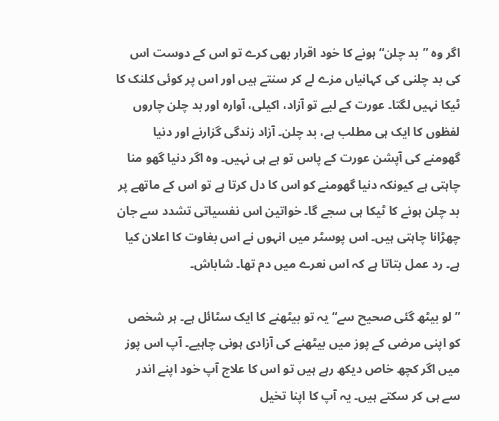اگر وہ ”بد چلن“ ہونے کا خود اقرار بھی کرے تو اس کے دوست اس کی بد چلنی کی کہانیاں مزے لے کر سنتے ہیں اور اس پر کوئی کلنک کا ٹیکا نہیں لگتا۔ عورت کے لیے تو آزاد، اکیلی، آوارہ اور بد چلن چاروں لفظوں کا ایک ہی مطلب ہے، بد چلن۔ آزاد زندگی گزارنے اور دنیا گھومنے کی آپشن عورت کے پاس تو ہے ہی نہیں۔ وہ اگر دنیا گھو منا چاہتی ہے کیونکہ دنیا گھومنے کو اس کا دل کرتا ہے تو اس کے ماتھے پر بد چلن ہونے کا ٹیکا ہی سجے گا۔ خواتین اس نفسیاتی تشدد سے جان چھڑانا چاہتی ہیں۔ اس پوسٹر میں انہوں نے اس بغاوت کا اعلان کیا ہے۔ رد عمل بتاتا ہے کہ اس نعرے میں دم تھا۔ شاباش۔

”لو بیٹھ گئی صحیح سے“ یہ تو بیٹھنے کا ایک سٹائل ہے۔ ہر شخص کو اپنی مرضی کے پوز میں بیٹھنے کی آزادی ہونی چاہیے۔ آپ اس پوز میں اگر کچھ خاص دیکھ رہے ہیں تو اس کا علاج آپ خود اپنے اندر سے ہی کر سکتے ہیں۔ یہ آپ کا اپنا تخیل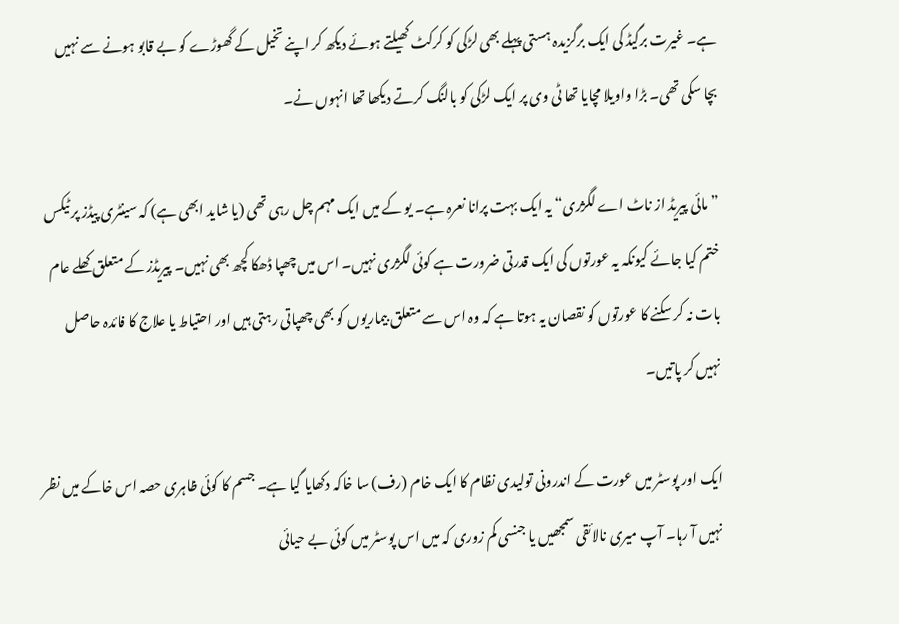ہے۔ غیرت برگیڈ کی ایک برگزیدہ ہستی پہلے بھی لڑکی کو کرکٹ کھیلتے ہوئے دیکھ کر اپنے تخیل کے گھوڑے کو بے قابو ہونے سے نہیں بچا سکی تھی۔ بڑا واویلا مچایا تھا ٹی وی پر ایک لڑکی کو بالنگ کرتے دیکھا تھا انہوں نے۔

”مائی پیریڈ از ناٹ اے لگژری“ یہ ایک بہت پرانا نعرہ ہے۔ یو کے میں ایک مہم چل رہی تھی (یا شاید ابھی ہے) کہ سینٹری پیڈز پر ٹیکس ختم کیا جائے کیونکہ یہ عورتوں کی ایک قدرتی ضرورت ہے کوئی لگژری نہیں۔ اس میں چھپا ڈھکا کچھ بھی نہیں۔ پیریڈز کے متعلق کھلے عام بات نہ کر سکنے کا عورتوں کو نقصان یہ ہوتا ہے کہ وہ اس سے متعلق بیماریوں کو بھی چھپاتی رہتی ہیں اور احتیاط یا علاج کا فائدہ حاصل نہیں کر پاتیں۔

ایک اور پوسٹر میں عورت کے اندرونی تولیدی نظام کا ایک خام (رف) سا خاکہ دکھایا گیا ہے۔ جسم کا کوئی ظاہری حصہ اس خاکے میں نظر نہیں آ رہا۔ آپ میری نالائقی سمجھیں یا جنسی کم زوری کہ میں اس پوسٹر میں کوئی بے حیائی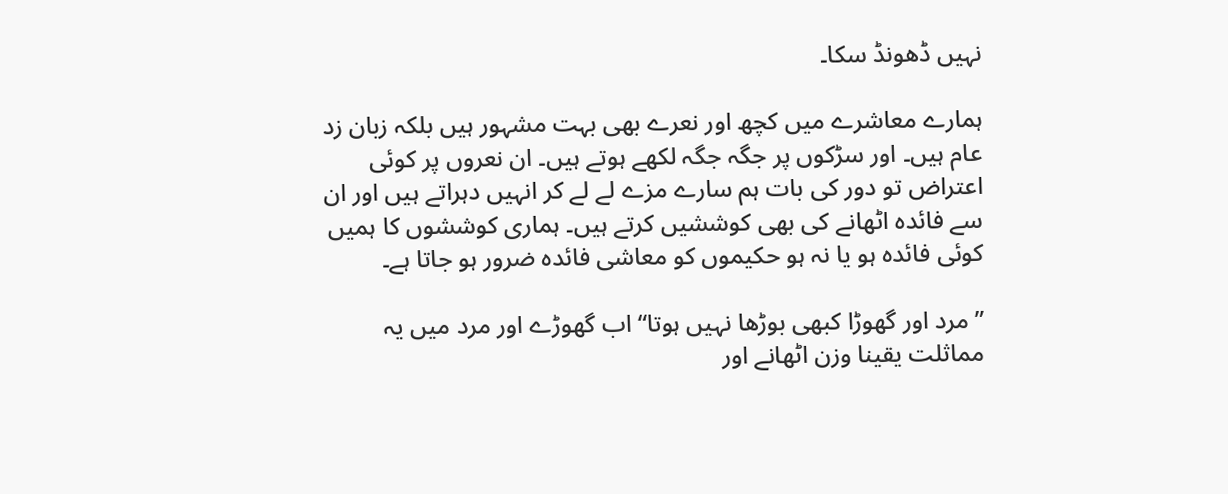نہیں ڈھونڈ سکا۔

ہمارے معاشرے میں کچھ اور نعرے بھی بہت مشہور ہیں بلکہ زبان زد عام ہیں۔ اور سڑکوں پر جگہ جگہ لکھے ہوتے ہیں۔ ان نعروں پر کوئی اعتراض تو دور کی بات ہم سارے مزے لے لے کر انہیں دہراتے ہیں اور ان سے فائدہ اٹھانے کی بھی کوششیں کرتے ہیں۔ ہماری کوششوں کا ہمیں کوئی فائدہ ہو یا نہ ہو حکیموں کو معاشی فائدہ ضرور ہو جاتا ہے۔

”مرد اور گھوڑا کبھی بوڑھا نہیں ہوتا“ اب گھوڑے اور مرد میں یہ مماثلت یقینا وزن اٹھانے اور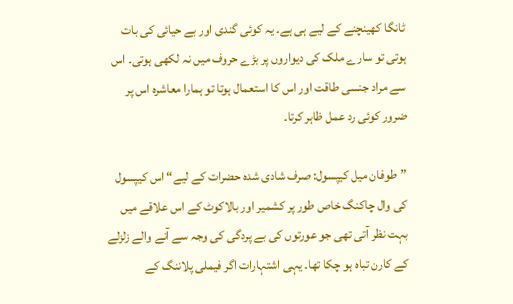ٹانگا کھینچنے کے لیے ہی ہے۔ یہ کوئی گندی اور بے حیائی کی بات ہوتی تو سارے ملک کی دیواروں پر بڑے حروف میں نہ لکھی ہوتی۔ اس سے مراد جنسی طاقت اور اس کا استعمال ہوتا تو ہمارا معاشرہ اس پر ضرور کوئی رد عمل ظاہر کرتا۔

”طوفان میل کیپسول: صرف شادی شدہ حضرات کے لیے“ اس کیپسول کی وال چاکنگ خاص طور پر کشمیر اور بالاکوٹ کے اس علاقے میں بہت نظر آتی تھی جو عورتوں کی بے پردگی کی وجہ سے آنے والے زلزلے کے کارن تباہ ہو چکا تھا۔ یہی اشتہارات اگر فیملی پلاننگ کے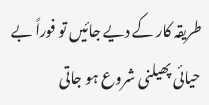طریقہ کار کے دیے جائیں تو فوراً بے حیائی پھیلنی شروع ہو جاتی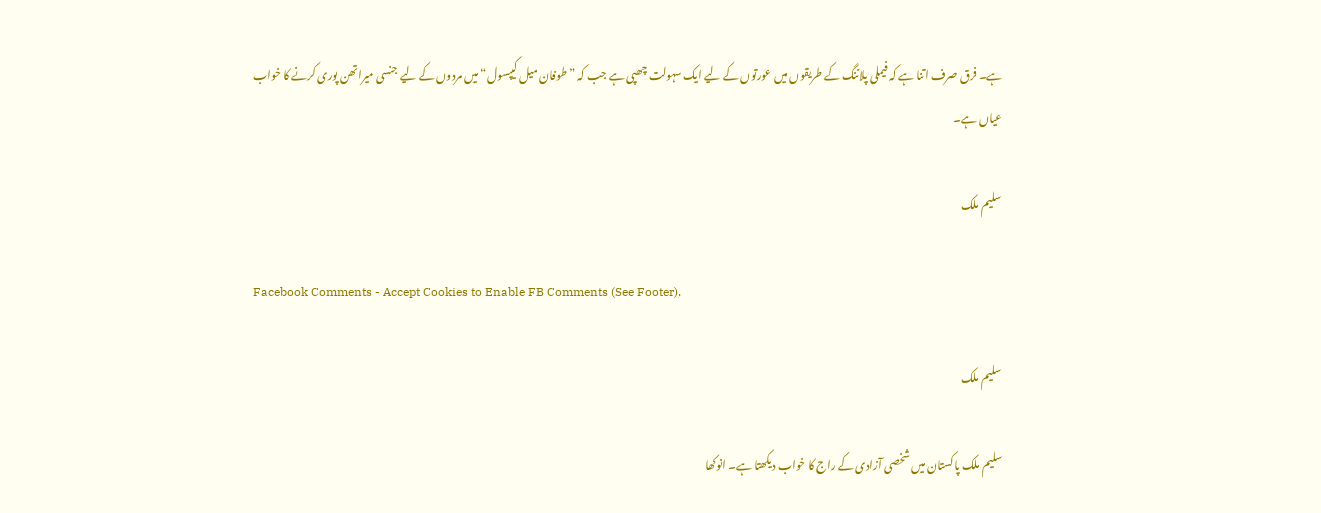ہے۔ فرق صرف اتنا ہے کہ فیملی پلاننگ کے طریقوں میں عورتوں کے لیے ایک سہولت چھپی ہے جب کہ ”طوفان میل کیپسول“ میں مردوں کے لیے جنسی میراتھن پوری کرنے کا خواب عیاں ہے۔

سلیم ملک

Facebook Comments - Accept Cookies to Enable FB Comments (See Footer).

سلیم ملک

سلیم ملک پاکستان میں شخصی آزادی کے راج کا خواب دیکھتا ہے۔ انوکھا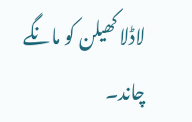لاڈلا کھیلن کو مانگے چاند۔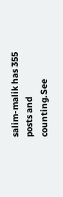salim-malik has 355 posts and counting.See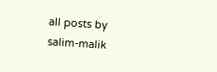all posts by salim-malik